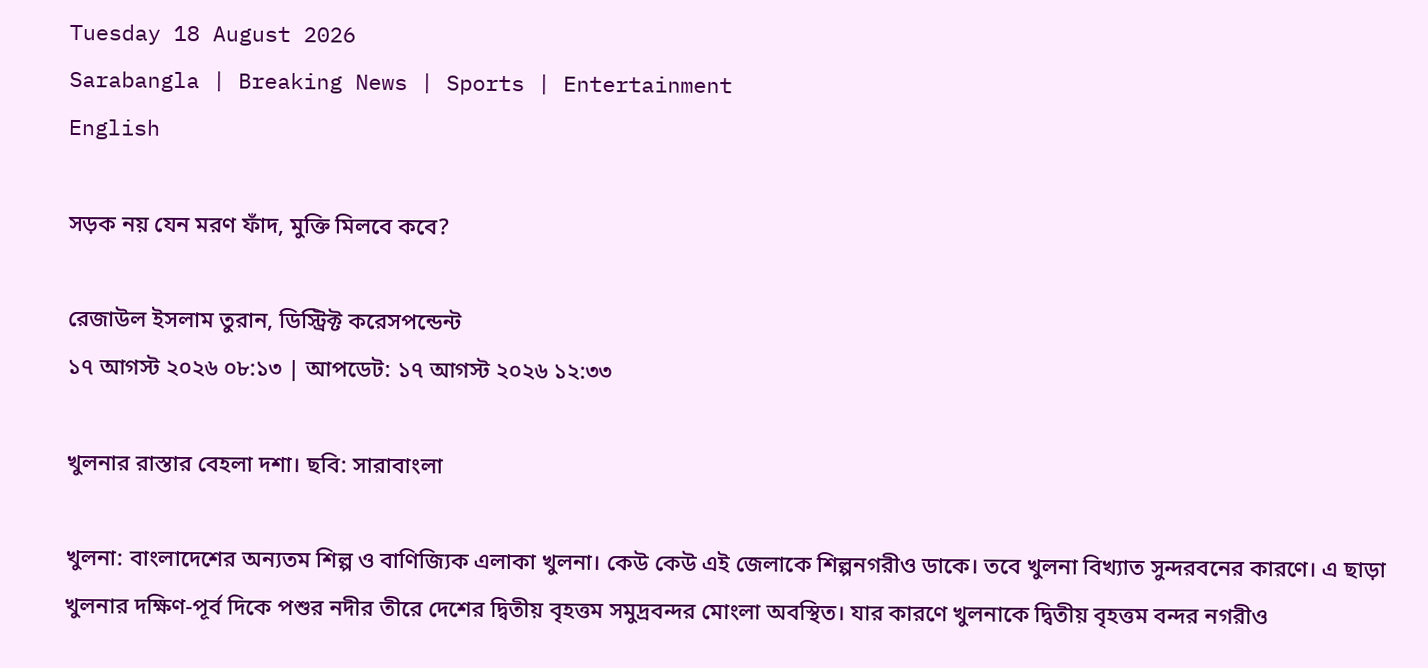Tuesday 18 August 2026
Sarabangla | Breaking News | Sports | Entertainment
English

সড়ক নয় যেন মরণ ফাঁদ, মুক্তি মিলবে কবে?

রেজাউল ইসলাম তুরান, ডিস্ট্রিক্ট করেসপন্ডেন্ট
১৭ আগস্ট ২০২৬ ০৮:১৩ | আপডেট: ১৭ আগস্ট ২০২৬ ১২:৩৩

খুলনার রাস্তার বেহলা দশা। ছবি: সারাবাংলা

খুলনা: বাংলাদেশের অন্যতম শিল্প ও বাণিজ্যিক এলাকা খুলনা। কেউ কেউ এই জেলাকে শিল্পনগরীও ডাকে। তবে খুলনা বিখ্যাত সুন্দরবনের কারণে। এ ছাড়া খুলনার দক্ষিণ-পূর্ব দিকে পশুর নদীর তীরে দেশের দ্বিতীয় বৃহত্তম সমুদ্রবন্দর মোংলা অবস্থিত। যার কারণে খুলনাকে দ্বিতীয় বৃহত্তম বন্দর নগরীও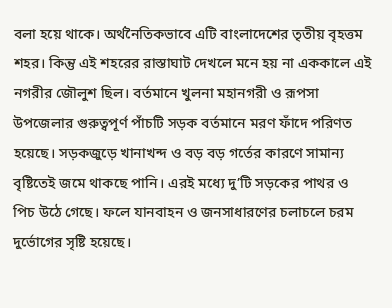বলা হয়ে থাকে। অর্থনৈতিকভাবে এটি বাংলাদেশের তৃতীয় বৃহত্তম শহর। কিন্তু এই শহরের রাস্তাঘাট দেখলে মনে হয় না এককালে এই নগরীর জৌলুশ ছিল। বর্তমানে খুলনা মহানগরী ও রূপসা উপজেলার গুরুত্বপূর্ণ পাঁচটি সড়ক বর্তমানে মরণ ফাঁদে পরিণত হয়েছে। সড়কজুড়ে খানাখন্দ ও বড় বড় গর্তের কারণে সামান্য বৃষ্টিতেই জমে থাকছে পানি। এরই মধ্যে দু’টি সড়কের পাথর ও পিচ উঠে গেছে। ফলে যানবাহন ও জনসাধারণের চলাচলে চরম দুর্ভোগের সৃষ্টি হয়েছে।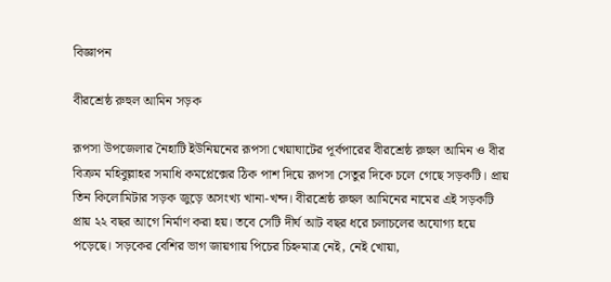বিজ্ঞাপন

বীরশ্রেষ্ঠ রুহুল আমিন সড়ক

রূপসা উপজেলার নৈহাটি ইউনিয়নের রূপসা খেয়াঘাটের পূর্বপারের বীরশ্রেষ্ঠ রুহুল আমিন ও বীর বিক্রম মহিবুল্লাহর সমাধি কমপ্লেক্সের ঠিক পাশ দিয়ে রূপসা সেতুর দিকে চলে গেছে সড়কটি। প্রায় তিন কিলোমিটার সড়ক জুড়ে অসংখ্য খানা-খন্দ। বীরশ্রেষ্ঠ রুহুল আমিনের নামের এই সড়কটি প্রায় ২২ বছর আগে নির্মাণ করা হয়। তবে সেটি দীর্ঘ আট বছর ধরে চলাচলের অযোগ্য হয়ে পড়েছে। সড়কের বেশির ভাগ জায়গায় পিচের চিহ্নমাত্র নেই, নেই খোয়া,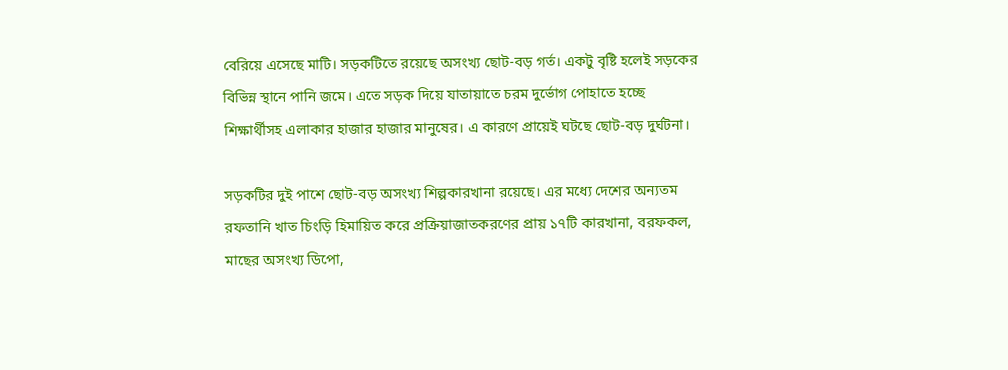বেরিয়ে এসেছে মাটি। সড়কটিতে রয়েছে অসংখ্য ছোট-বড় গর্ত। একটু বৃষ্টি হলেই সড়কের বিভিন্ন স্থানে পানি জমে। এতে সড়ক দিয়ে যাতায়াতে চরম দুর্ভোগ পোহাতে হচ্ছে শিক্ষার্থীসহ এলাকার হাজার হাজার মানুষের। এ কারণে প্রায়েই ঘটছে ছোট-বড় দুর্ঘটনা।

সড়কটির দুই পাশে ছোট-বড় অসংখ্য শিল্পকারখানা রয়েছে। এর মধ্যে দেশের অন্যতম রফতানি খাত চিংড়ি হিমায়িত করে প্রক্রিয়াজাতকরণের প্রায় ১৭টি কারখানা, বরফকল, মাছের অসংখ্য ডিপো,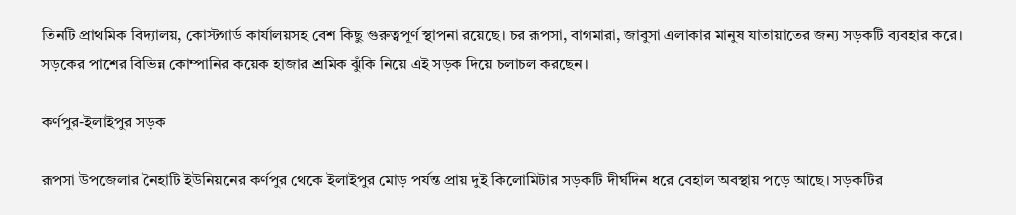তিনটি প্রাথমিক বিদ্যালয়, কোস্টগার্ড কার্যালয়সহ বেশ কিছু গুরুত্বপূর্ণ স্থাপনা রয়েছে। চর রূপসা, বাগমারা, জাবুসা এলাকার মানুষ যাতায়াতের জন্য সড়কটি ব্যবহার করে। সড়কের পাশের বিভিন্ন কোম্পানির কয়েক হাজার শ্রমিক ঝুঁকি নিয়ে এই সড়ক দিয়ে চলাচল করছেন।

কর্ণপুর-ইলাইপুর সড়ক

রূপসা উপজেলার নৈহাটি ইউনিয়নের কর্ণপুর থেকে ইলাইপুর মোড় পর্যন্ত প্রায় দুই কিলোমিটার সড়কটি দীর্ঘদিন ধরে বেহাল অবস্থায় পড়ে আছে। সড়কটির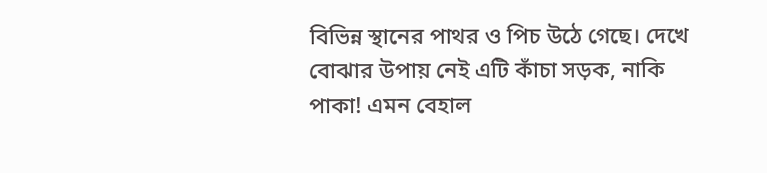বিভিন্ন স্থানের পাথর ও পিচ উঠে গেছে। দেখে বোঝার উপায় নেই এটি কাঁচা সড়ক, নাকি পাকা! এমন বেহাল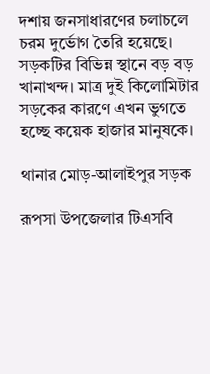দশায় জনসাধারণের চলাচলে চরম দুর্ভোগ তৈরি হয়েছে। সড়কটির বিভিন্ন স্থানে বড় বড় খানাখন্দ। মাত্র দুই কিলোমিটার সড়কের কারণে এখন ভুগতে হচ্ছে কয়েক হাজার মানুষকে।

থানার মোড়-আলাইপুর সড়ক

রূপসা উপজেলার টিএসবি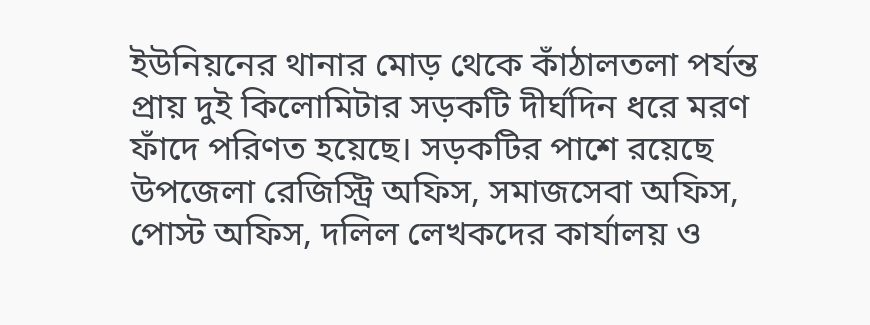ইউনিয়নের থানার মোড় থেকে কাঁঠালতলা পর্যন্ত প্রায় দুই কিলোমিটার সড়কটি দীর্ঘদিন ধরে মরণ ফাঁদে পরিণত হয়েছে। সড়কটির পাশে রয়েছে উপজেলা রেজিস্ট্রি অফিস, সমাজসেবা অফিস, পোস্ট অফিস, দলিল লেখকদের কার্যালয় ও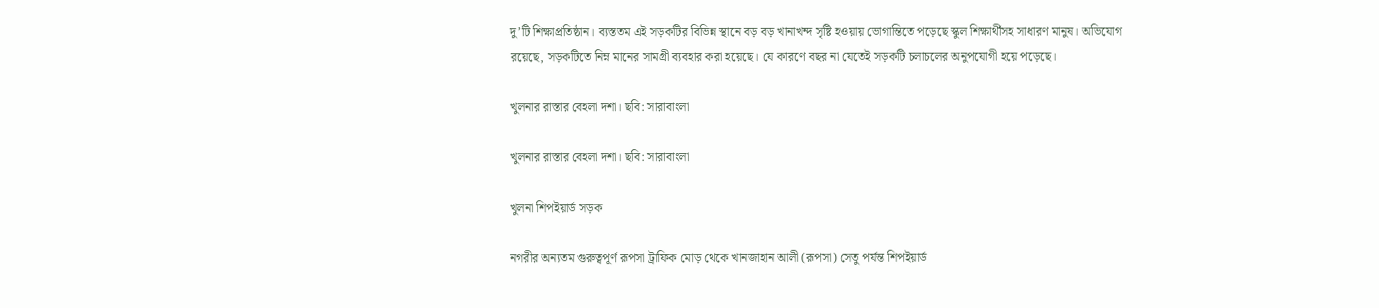দু’টি শিক্ষাপ্রতিষ্ঠান। ব্যস্ততম এই সড়কটির বিভিন্ন স্থানে বড় বড় খানাখন্দ সৃষ্টি হওয়ায় ভোগান্তিতে পড়েছে স্কুল শিক্ষার্থীসহ সাধারণ মানুষ। অভিযোগ রয়েছে, সড়কটিতে নিম্ন মানের সামগ্রী ব্যবহার করা হয়েছে। যে কারণে বছর না যেতেই সড়কটি চলাচলের অনুপযোগী হয়ে পড়েছে।

খুলনার রাস্তার বেহলা দশা। ছবি: সারাবাংলা

খুলনার রাস্তার বেহলা দশা। ছবি: সারাবাংলা

খুলনা শিপইয়ার্ড সড়ক

নগরীর অন্যতম গুরুত্বপূর্ণ রূপসা ট্রাফিক মোড় থেকে খানজাহান আলী (রূপসা) সেতু পর্যন্ত শিপইয়ার্ড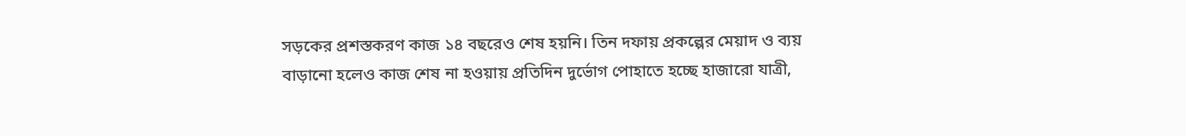সড়কের প্রশস্তকরণ কাজ ১৪ বছরেও শেষ হয়নি। তিন দফায় প্রকল্পের মেয়াদ ও ব্যয় বাড়ানো হলেও কাজ শেষ না হওয়ায় প্রতিদিন দুর্ভোগ পোহাতে হচ্ছে হাজারো যাত্রী,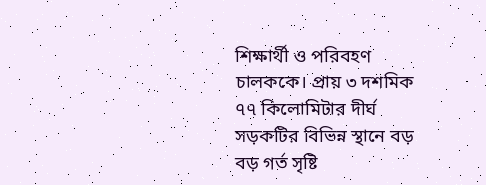শিক্ষার্থী ও পরিবহণ চালককে। প্রায় ৩ দশমিক ৭৭ কিলোমিটার দীর্ঘ সড়কটির বিভিন্ন স্থানে বড় বড় গর্ত সৃষ্টি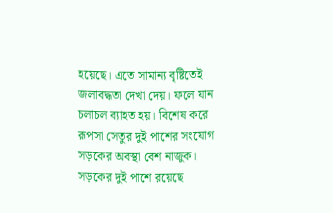হয়েছে। এতে সামান্য বৃষ্টিতেই জলাবদ্ধতা দেখা দেয়। ফলে যান চলাচল ব্যাহত হয়। বিশেষ করে রূপসা সেতুর দুই পাশের সংযোগ সড়কের অবস্থা বেশ নাজুক। সড়কের দুই পাশে রয়েছে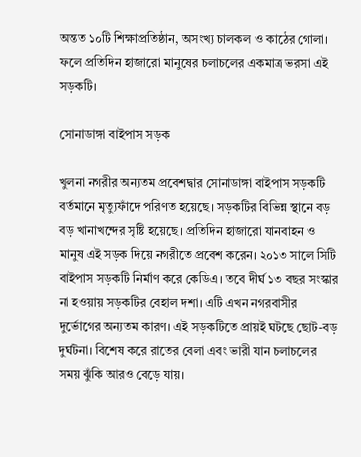অন্তত ১০টি শিক্ষাপ্রতিষ্ঠান, অসংখ্য চালকল ও কাঠের গোলা। ফলে প্রতিদিন হাজারো মানুষের চলাচলের একমাত্র ভরসা এই সড়কটি।

সোনাডাঙ্গা বাইপাস সড়ক

খুলনা নগরীর অন্যতম প্রবেশদ্বার সোনাডাঙ্গা বাইপাস সড়কটি বর্তমানে মৃত্যুফাঁদে পরিণত হয়েছে। সড়কটির বিভিন্ন স্থানে বড় বড় খানাখন্দের সৃষ্টি হয়েছে। প্রতিদিন হাজারো যানবাহন ও মানুষ এই সড়ক দিয়ে নগরীতে প্রবেশ করেন। ২০১৩ সালে সিটি বাইপাস সড়কটি নির্মাণ করে কেডিএ। তবে দীর্ঘ ১৩ বছর সংস্কার না হওয়ায় সড়কটির বেহাল দশা। এটি এখন নগরবাসীর দুর্ভোগের অন্যতম কারণ। এই সড়কটিতে প্রায়ই ঘটছে ছোট-বড় দুর্ঘটনা। বিশেষ করে রাতের বেলা এবং ভারী যান চলাচলের সময় ঝুঁকি আরও বেড়ে যায়।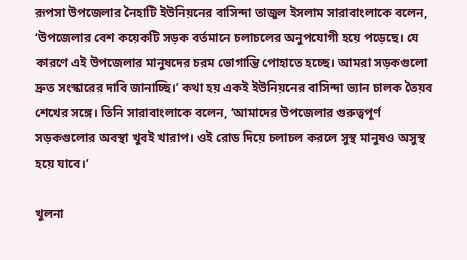রূপসা উপজেলার নৈহাটি ইউনিয়নের বাসিন্দা তাজুল ইসলাম সারাবাংলাকে বলেন, ‘উপজেলার বেশ কয়েকটি সড়ক বর্তমানে চলাচলের অনুপযোগী হয়ে পড়েছে। যে কারণে এই উপজেলার মানুষদের চরম ভোগান্তি পোহাতে হচ্ছে। আমরা সড়কগুলো দ্রুত সংস্কারের দাবি জানাচ্ছি।’ কথা হয় একই ইউনিয়নের বাসিন্দা ভ্যান চালক তৈয়ব শেখের সঙ্গে। তিনি সারাবাংলাকে বলেন, ‘আমাদের উপজেলার গুরুত্বপূর্ণ সড়কগুলোর অবস্থা খুবই খারাপ। ওই রোড দিয়ে চলাচল করলে সুস্থ মানুষও অসুস্থ হয়ে যাবে।’

খুলনা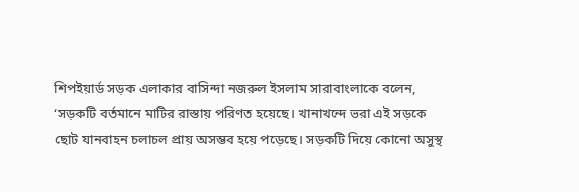শিপইয়ার্ড সড়ক এলাকার বাসিন্দা নজরুল ইসলাম সারাবাংলাকে বলেন, ‘সড়কটি বর্তমানে মাটির রাস্তায় পরিণত হয়েছে। খানাখন্দে ভরা এই সড়কে ছোট যানবাহন চলাচল প্রায় অসম্ভব হয়ে পড়েছে। সড়কটি দিয়ে কোনো অসুস্থ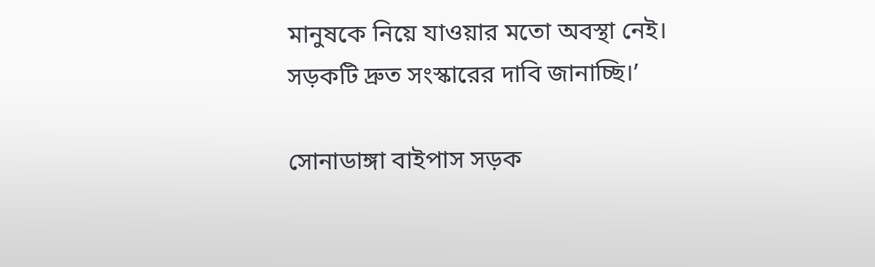মানুষকে নিয়ে যাওয়ার মতো অবস্থা নেই। সড়কটি দ্রুত সংস্কারের দাবি জানাচ্ছি।’

সোনাডাঙ্গা বাইপাস সড়ক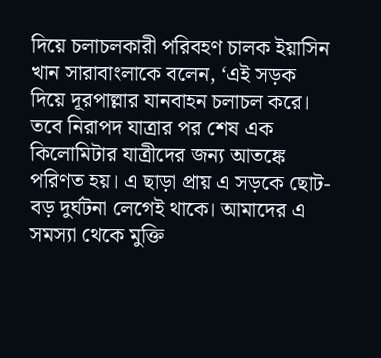দিয়ে চলাচলকারী পরিবহণ চালক ইয়াসিন খান সারাবাংলাকে বলেন, ‘এই সড়ক দিয়ে দূরপাল্লার যানবাহন চলাচল করে। তবে নিরাপদ যাত্রার পর শেষ এক কিলোমিটার যাত্রীদের জন্য আতঙ্কে পরিণত হয়। এ ছাড়া প্রায় এ সড়কে ছোট-বড় দুর্ঘটনা লেগেই থাকে। আমাদের এ সমস্যা থেকে মুক্তি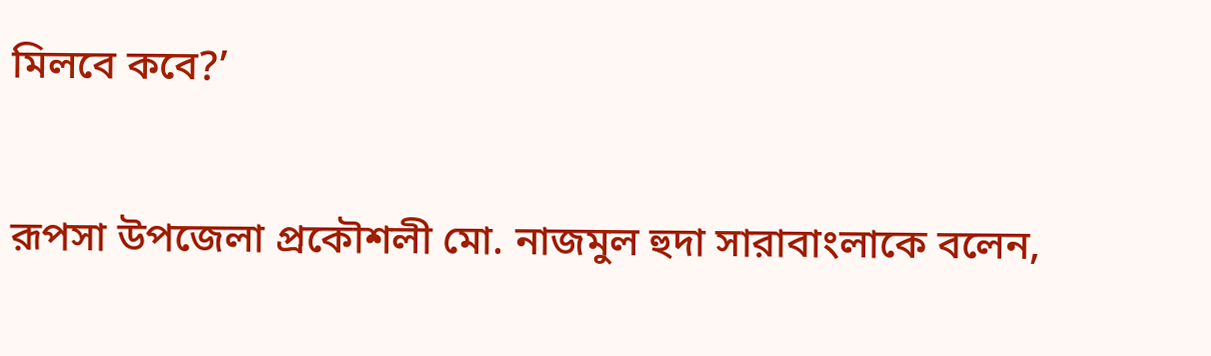মিলবে কবে?’

রূপসা উপজেলা প্রকৌশলী মো. নাজমুল হুদা সারাবাংলাকে বলেন,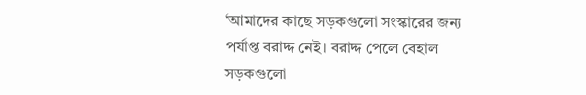‘আমাদের কাছে সড়কগুলো সংস্কারের জন্য পর্যাপ্ত বরাদ্দ নেই। বরাদ্দ পেলে বেহাল সড়কগুলো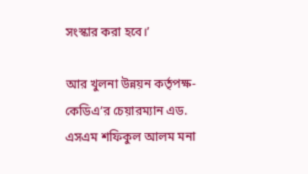সংস্কার করা হবে।’

আর খুলনা উন্নয়ন কর্তৃপক্ষ-কেডিএ’র চেয়ারম্যান এড. এসএম শফিকুল আলম মনা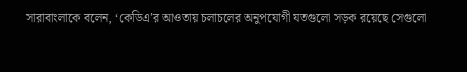সারাবাংলাকে বলেন, ‘কেডিএ’র আওতায় চলাচলের অনুপযোগী যতগুলো সড়ক রয়েছে সেগুলো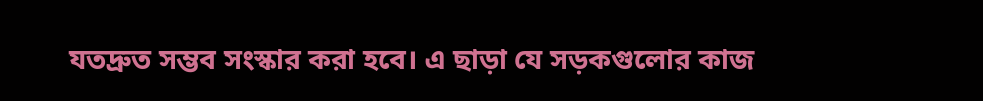যতদ্রুত সম্ভব সংস্কার করা হবে। এ ছাড়া যে সড়কগুলোর কাজ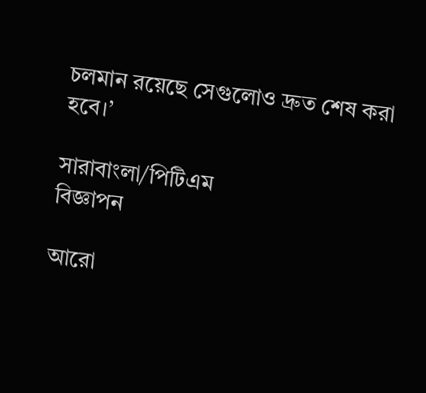চলমান রয়েছে সেগুলোও দ্রুত শেষ করা হবে।’

সারাবাংলা/পিটিএম
বিজ্ঞাপন

আরো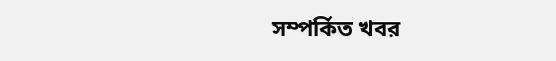সম্পর্কিত খবর